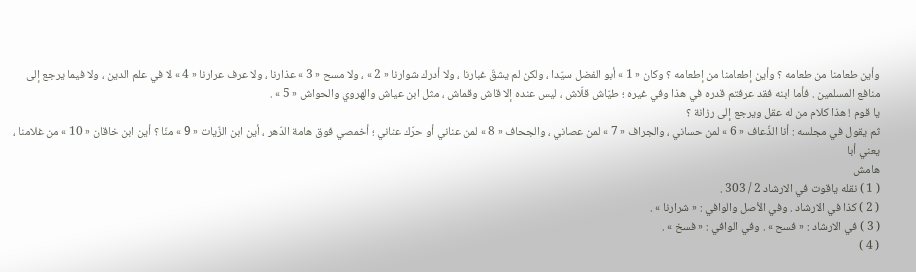وأين طعامنا من طعامه ؟ وأين إطعامنا من إطعامه ؟ وكان « 1 » أبو الفضل سيّدا ، ولكن لم يشقّ غبارنا ، ولا أدرك شوارنا « 2 » ، ولا مسح « 3 » عذارنا ، ولا عرف عرارنا « 4 » لا في علم الدين ، ولا فيما يرجع إلى منافع المسلمين . فأما ابنه فقد عرفتم قدره في هذا وفي غيره ؛ طيّاش قلّاش ، ليس عنده إلا قاش وقماش ، مثل ابن عياش والهروي والحواش « 5 » .
يا قوم ! هذا كلام من له عقل ويرجع إلى رزانة ؟
ثم يقول في مجلسه : أنا الذّعاف « 6 » لمن حساني ، والجراف « 7 » لمن عصاني ، والجحاف « 8 » لمن عناني أو حرّك عناني ؛ أخمصي فوق هامة الدّهر ، أين ابن الزّيات « 9 » منّا ؟ أين ابن خاقان « 10 » من غلامنا ، يعني أبا
هامش
( 1 ) نقله ياقوت في الارشاد 2 / 303 .
( 2 ) كذا في الارشاد . وفي الأصل والوافي : « شرارنا » .
( 3 ) في الارشاد : « فسح » . وفي الوافي : « فسخ » .
( 4 )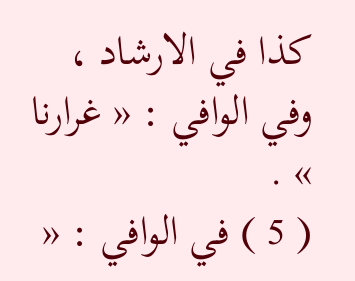كذا في الارشاد ، وفي الوافي : « غرارنا » .
( 5 ) في الوافي : «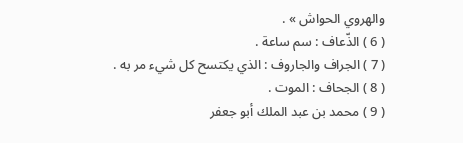والهروي الحواش » .
( 6 ) الذّعاف : سم ساعة .
( 7 ) الجراف والجاروف : الذي يكتسح كل شيء مر به .
( 8 ) الجحاف : الموت .
( 9 ) محمد بن عبد الملك أبو جعفر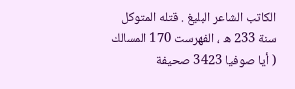الكاتب الشاعر البليغ . قتله المتوكل سنة 233 ه ، الفهرست 170 المسالك ( أيا صوفيا 3423 صحيفة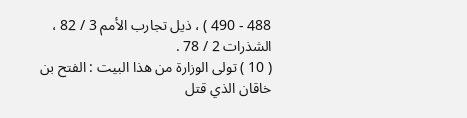488 - 490 ) ، ذيل تجارب الأمم 3 / 82 ، الشذرات 2 / 78 .
( 10 ) تولى الوزارة من هذا البيت : الفتح بن خاقان الذي قتل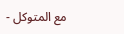مع المتوكل -